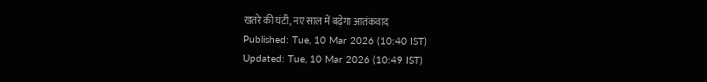खतरे की घंटी, नए साल में बढ़ेगा आतंकवाद
Published: Tue, 10 Mar 2026 (10:40 IST)
Updated: Tue, 10 Mar 2026 (10:49 IST)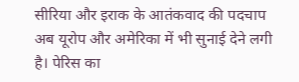सीरिया और इराक के आतंकवाद की पदचाप अब यूरोप और अमेरिका में भी सुनाई देने लगी है। पेरिस का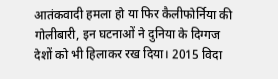आतंकवादी हमला हो या फिर कैलीफोर्निया की गोलीबारी, इन घटनाओं ने दुनिया के दिग्गज देशों को भी हिलाकर रख दिया। 2015 विदा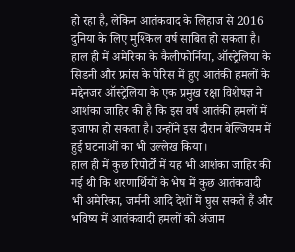हो रहा है, लेकिन आतंकवाद के लिहाज से 2016 दुनिया के लिए मुश्किल वर्ष साबित हो सकता है।
हाल ही में अमेरिका के कैलीफोर्निया, ऑस्ट्रेलिया के सिडनी और फ्रांस के पेरिस में हुए आतंकी हमलों के मद्देनजर ऑस्ट्रेलिया के एक प्रमुख रक्षा विशेषज्ञ ने आशंका जाहिर की है कि इस वर्ष आतंकी हमलों में इजाफा हो सकता है। उन्होंने इस दौरान बेल्जियम में हुई घटनाओं का भी उल्लेख किया।
हाल ही में कुछ रिपोर्टों में यह भी आशंका जाहिर की गई थी कि शरणार्थियों के भेष में कुछ आतंकवादी भी अमेरिका, जर्मनी आदि देशों में घुस सकते हैं और भविष्य में आतंकवादी हमलों को अंजाम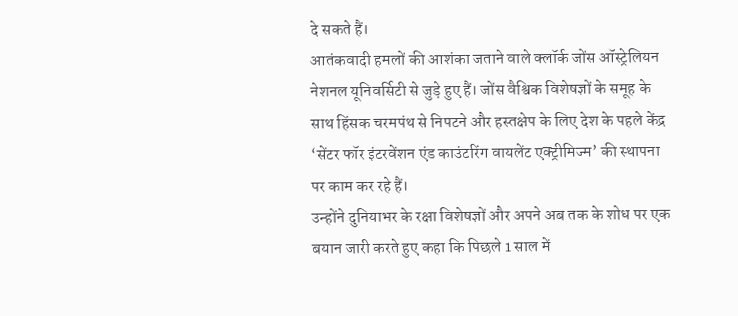दे सकते हैं।
आतंकवादी हमलों की आशंका जताने वाले क्लॉर्क जोंस ऑस्ट्रेलियन नेशनल यूनिवर्सिटी से जुड़े हुए हैं। जोंस वैश्विक विशेषज्ञों के समूह के साथ हिंसक चरमपंथ से निपटने और हस्तक्षेप के लिए देश के पहले केंद्र ‘सेंटर फॉर इंटरवेंशन एंड काउंटरिंग वायलेंट एक्ट्रीमिज्म’ की स्थापना पर काम कर रहे हैं।
उन्होंने दुनियाभर के रक्षा विशेषज्ञों और अपने अब तक के शोध पर एक बयान जारी करते हुए कहा कि पिछले 1 साल में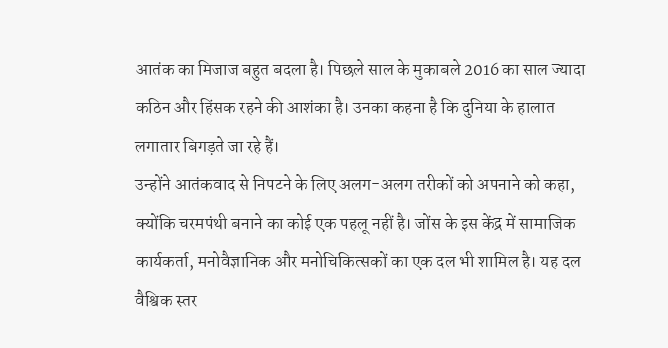आतंक का मिजाज बहुत बदला है। पिछले साल के मुकाबले 2016 का साल ज्यादा कठिन और हिंसक रहने की आशंका है। उनका कहना है कि दुनिया के हालात लगातार बिगड़ते जा रहे हैं।
उन्होंने आतंकवाद से निपटने के लिए अलग-अलग तरीकों को अपनाने को कहा, क्योंकि चरमपंथी बनाने का कोई एक पहलू नहीं है। जोंस के इस केंद्र में सामाजिक कार्यकर्ता, मनोवैज्ञानिक और मनोचिकित्सकों का एक दल भी शामिल है। यह दल वैश्विक स्तर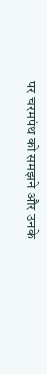पर चरमपंथ को समझने और उनके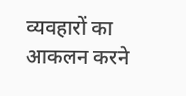व्यवहारों का आकलन करने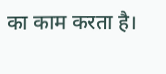का काम करता है।